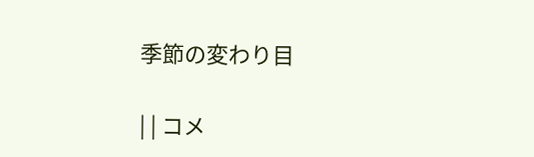季節の変わり目

| | コメ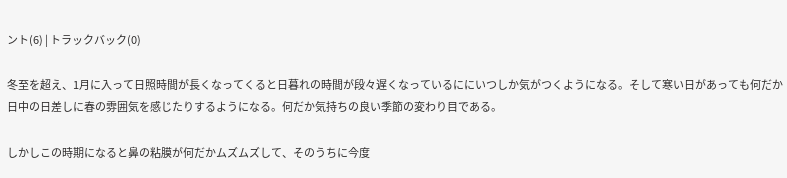ント(6) | トラックバック(0)

冬至を超え、1月に入って日照時間が長くなってくると日暮れの時間が段々遅くなっているににいつしか気がつくようになる。そして寒い日があっても何だか日中の日差しに春の雰囲気を感じたりするようになる。何だか気持ちの良い季節の変わり目である。

しかしこの時期になると鼻の粘膜が何だかムズムズして、そのうちに今度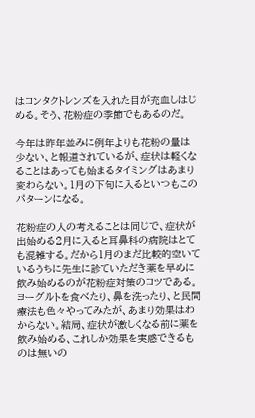はコンタクトレンズを入れた目が充血しはじめる。そう、花粉症の季節でもあるのだ。

今年は昨年並みに例年よりも花粉の量は少ない、と報道されているが、症状は軽くなることはあっても始まるタイミングはあまり変わらない。1月の下旬に入るといつもこのパターンになる。

花粉症の人の考えることは同じで、症状が出始める2月に入ると耳鼻科の病院はとても混雑する。だから1月のまだ比較的空いているうちに先生に診ていただき薬を早めに飲み始めるのが花粉症対策のコツである。ヨーグルトを食べたり、鼻を洗ったり、と民間療法も色々やってみたが、あまり効果はわからない。結局、症状が激しくなる前に薬を飲み始める、これしか効果を実感できるものは無いの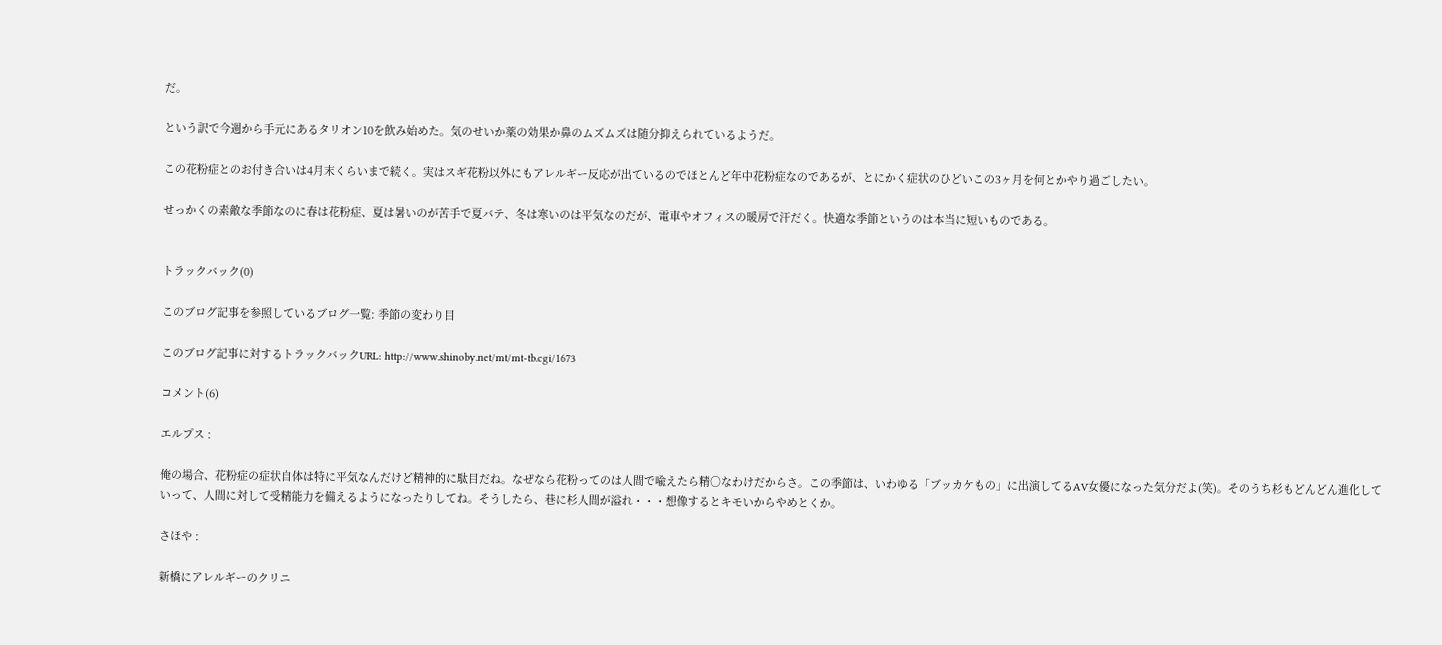だ。

という訳で今週から手元にあるタリオン10を飲み始めた。気のせいか薬の効果か鼻のムズムズは随分抑えられているようだ。

この花粉症とのお付き合いは4月末くらいまで続く。実はスギ花粉以外にもアレルギー反応が出ているのでほとんど年中花粉症なのであるが、とにかく症状のひどいこの3ヶ月を何とかやり過ごしたい。

せっかくの素敵な季節なのに春は花粉症、夏は暑いのが苦手で夏バテ、冬は寒いのは平気なのだが、電車やオフィスの暖房で汗だく。快適な季節というのは本当に短いものである。


トラックバック(0)

このブログ記事を参照しているブログ一覧: 季節の変わり目

このブログ記事に対するトラックバックURL: http://www.shinoby.net/mt/mt-tb.cgi/1673

コメント(6)

エルプス :

俺の場合、花粉症の症状自体は特に平気なんだけど精神的に駄目だね。なぜなら花粉ってのは人間で喩えたら精○なわけだからさ。この季節は、いわゆる「ブッカケもの」に出演してるAV女優になった気分だよ(笑)。そのうち杉もどんどん進化していって、人間に対して受精能力を備えるようになったりしてね。そうしたら、巷に杉人間が溢れ・・・想像するとキモいからやめとくか。

さほや :

新橋にアレルギーのクリニ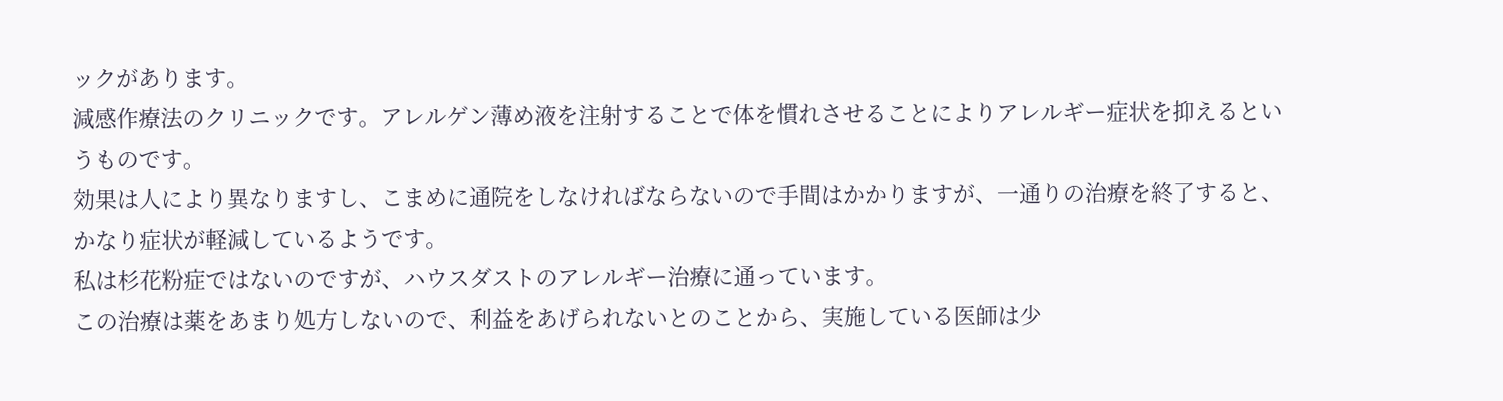ックがあります。
減感作療法のクリニックです。アレルゲン薄め液を注射することで体を慣れさせることによりアレルギー症状を抑えるというものです。
効果は人により異なりますし、こまめに通院をしなければならないので手間はかかりますが、一通りの治療を終了すると、かなり症状が軽減しているようです。
私は杉花粉症ではないのですが、ハウスダストのアレルギー治療に通っています。
この治療は薬をあまり処方しないので、利益をあげられないとのことから、実施している医師は少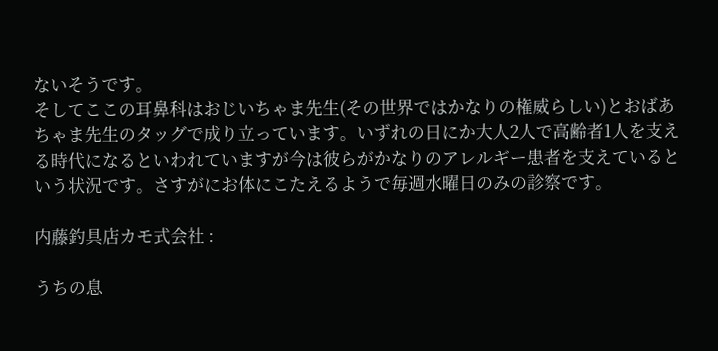ないそうです。
そしてここの耳鼻科はおじいちゃま先生(その世界ではかなりの権威らしい)とおばあちゃま先生のタッグで成り立っています。いずれの日にか大人2人で高齢者1人を支える時代になるといわれていますが今は彼らがかなりのアレルギー患者を支えているという状況です。さすがにお体にこたえるようで毎週水曜日のみの診察です。

内藤釣具店カモ式会社 :

うちの息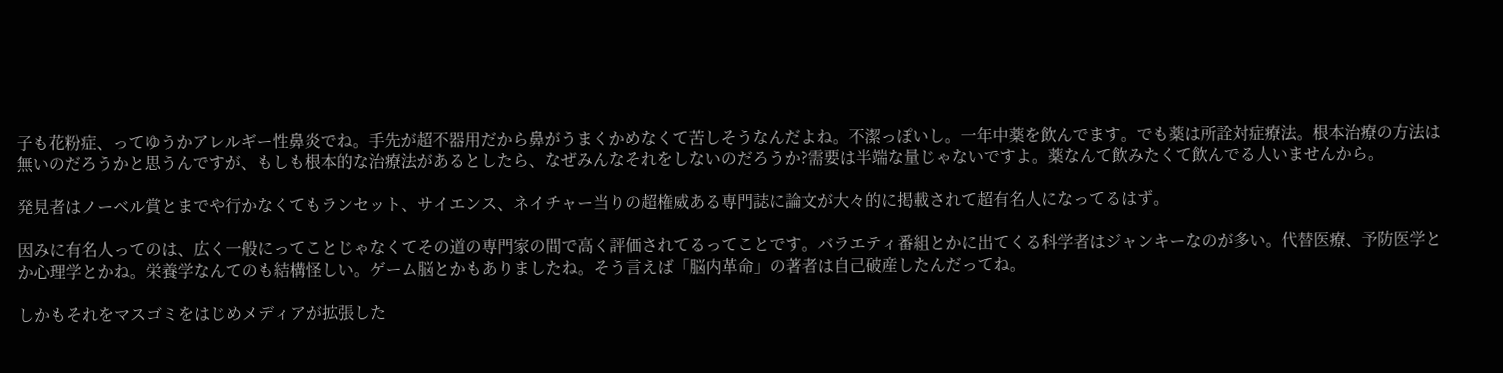子も花粉症、ってゆうかアレルギー性鼻炎でね。手先が超不器用だから鼻がうまくかめなくて苦しそうなんだよね。不潔っぽいし。一年中薬を飲んでます。でも薬は所詮対症療法。根本治療の方法は無いのだろうかと思うんですが、もしも根本的な治療法があるとしたら、なぜみんなそれをしないのだろうか?需要は半端な量じゃないですよ。薬なんて飲みたくて飲んでる人いませんから。

発見者はノーベル賞とまでや行かなくてもランセット、サイエンス、ネイチャー当りの超権威ある専門誌に論文が大々的に掲載されて超有名人になってるはず。

因みに有名人ってのは、広く一般にってことじゃなくてその道の専門家の間で高く評価されてるってことです。バラエティ番組とかに出てくる科学者はジャンキーなのが多い。代替医療、予防医学とか心理学とかね。栄養学なんてのも結構怪しい。ゲーム脳とかもありましたね。そう言えば「脳内革命」の著者は自己破産したんだってね。

しかもそれをマスゴミをはじめメディアが拡張した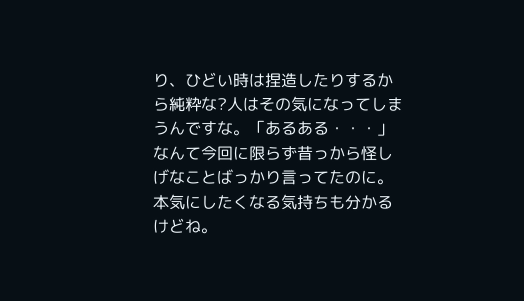り、ひどい時は捏造したりするから純粋な?人はその気になってしまうんですな。「あるある・・・」なんて今回に限らず昔っから怪しげなことばっかり言ってたのに。本気にしたくなる気持ちも分かるけどね。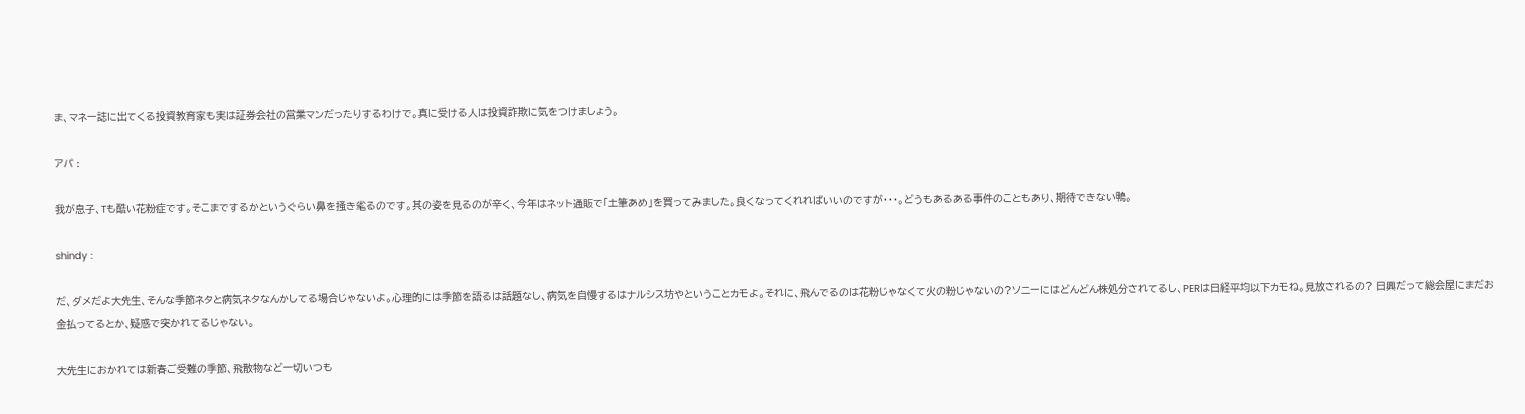ま、マネー誌に出てくる投資教育家も実は証券会社の営業マンだったりするわけで。真に受ける人は投資詐欺に気をつけましょう。

アパ :

我が息子、Tも酷い花粉症です。そこまでするかというぐらい鼻を掻き毟るのです。其の姿を見るのが辛く、今年はネット通販で「土筆あめ」を買ってみました。良くなってくれればいいのですが・・・。どうもあるある事件のこともあり、期待できない鴨。

shindy :

だ、ダメだよ大先生、そんな季節ネタと病気ネタなんかしてる場合じゃないよ。心理的には季節を語るは話題なし、病気を自慢するはナルシス坊やということカモよ。それに、飛んでるのは花粉じゃなくて火の粉じゃないの?ソニーにはどんどん株処分されてるし、PERは日経平均以下カモね。見放されるの? 日興だって総会屋にまだお金払ってるとか、疑惑で突かれてるじゃない。

大先生におかれては新春ご受難の季節、飛散物など一切いつも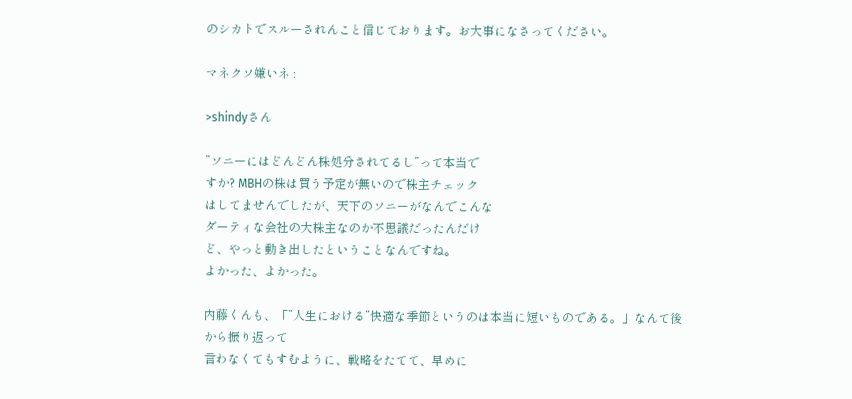のシカトでスルーされんこと信じております。お大事になさってください。

マネクソ嫌いネ :

>shindyさん

”ソニーにはどんどん株処分されてるし”って本当で
すか? MBHの株は買う予定が無いので株主チェック
はしてませんでしたが、天下のソニーがなんでこんな
ダーティな会社の大株主なのか不思議だったんだけ
ど、やっと動き出したということなんですね。
よかった、よかった。

内藤くんも、「”人生における”快適な季節というのは本当に短いものである。」なんて後から振り返って
言わなくてもすむように、戦略をたてて、早めに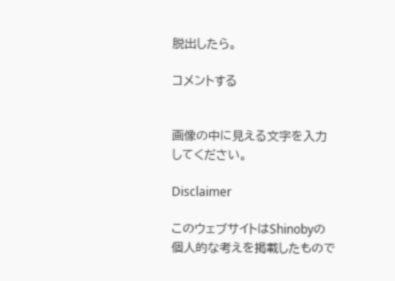脱出したら。

コメントする


画像の中に見える文字を入力してください。

Disclaimer

このウェブサイトはShinobyの個人的な考えを掲載したもので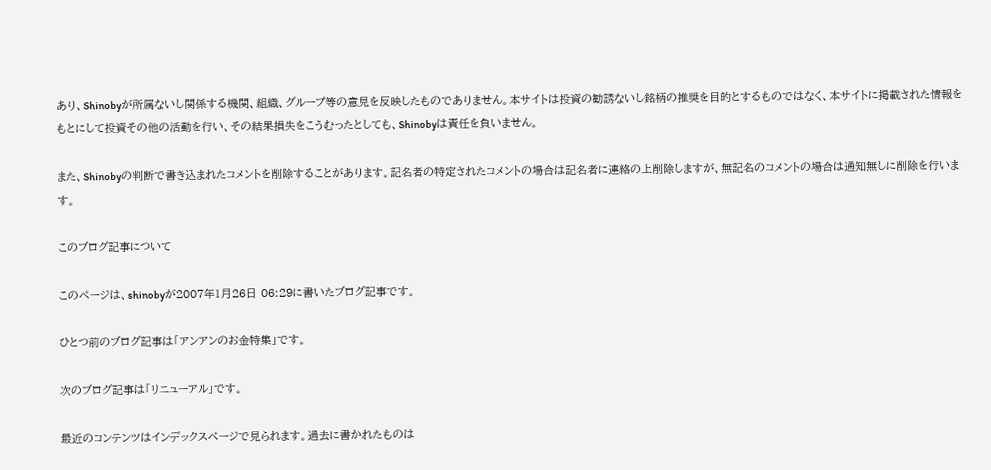あり、Shinobyが所属ないし関係する機関、組織、グループ等の意見を反映したものでありません。本サイトは投資の勧誘ないし銘柄の推奨を目的とするものではなく、本サイトに掲載された情報をもとにして投資その他の活動を行い、その結果損失をこうむったとしても、Shinobyは責任を負いません。

また、Shinobyの判断で書き込まれたコメントを削除することがあります。記名者の特定されたコメントの場合は記名者に連絡の上削除しますが、無記名のコメントの場合は通知無しに削除を行います。

このブログ記事について

このページは、shinobyが2007年1月26日 06:29に書いたブログ記事です。

ひとつ前のブログ記事は「アンアンのお金特集」です。

次のブログ記事は「リニューアル」です。

最近のコンテンツはインデックスページで見られます。過去に書かれたものは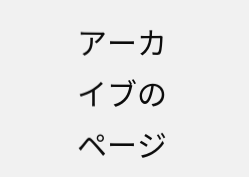アーカイブのページ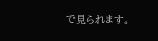で見られます。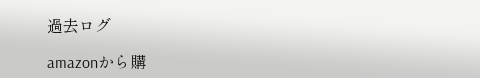過去ログ

amazonから購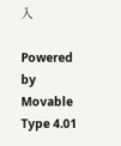入

Powered by Movable Type 4.01